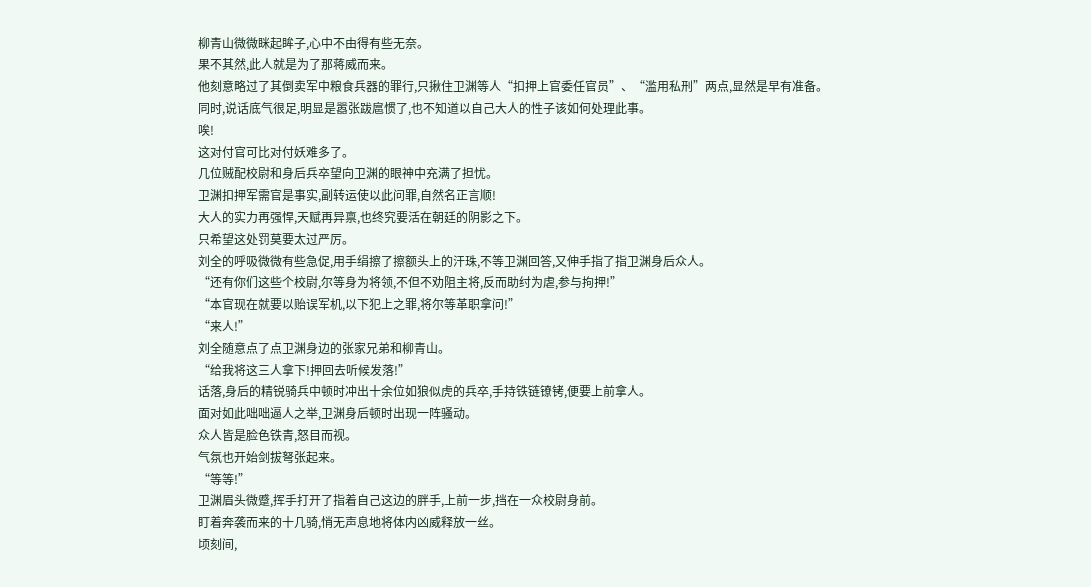柳青山微微眯起眸子,心中不由得有些无奈。
果不其然,此人就是为了那蒋威而来。
他刻意略过了其倒卖军中粮食兵器的罪行,只揪住卫渊等人“扣押上官委任官员”、“滥用私刑”两点,显然是早有准备。
同时,说话底气很足,明显是嚣张跋扈惯了,也不知道以自己大人的性子该如何处理此事。
唉!
这对付官可比对付妖难多了。
几位贼配校尉和身后兵卒望向卫渊的眼神中充满了担忧。
卫渊扣押军需官是事实,副转运使以此问罪,自然名正言顺!
大人的实力再强悍,天赋再异禀,也终究要活在朝廷的阴影之下。
只希望这处罚莫要太过严厉。
刘全的呼吸微微有些急促,用手绢擦了擦额头上的汗珠,不等卫渊回答,又伸手指了指卫渊身后众人。
“还有你们这些个校尉,尔等身为将领,不但不劝阻主将,反而助纣为虐,参与拘押!”
“本官现在就要以贻误军机,以下犯上之罪,将尔等革职拿问!”
“来人!”
刘全随意点了点卫渊身边的张家兄弟和柳青山。
“给我将这三人拿下!押回去听候发落!”
话落,身后的精锐骑兵中顿时冲出十余位如狼似虎的兵卒,手持铁链镣铐,便要上前拿人。
面对如此咄咄逼人之举,卫渊身后顿时出现一阵骚动。
众人皆是脸色铁青,怒目而视。
气氛也开始剑拔弩张起来。
“等等!”
卫渊眉头微蹙,挥手打开了指着自己这边的胖手,上前一步,挡在一众校尉身前。
盯着奔袭而来的十几骑,悄无声息地将体内凶威释放一丝。
顷刻间,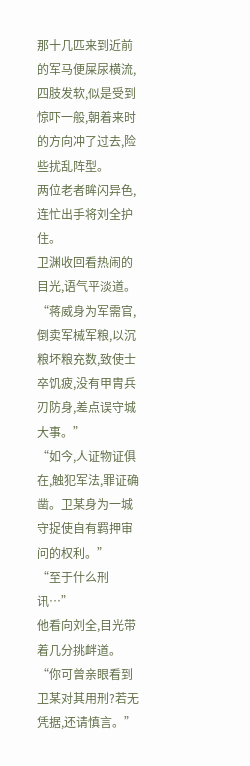那十几匹来到近前的军马便屎尿横流,四肢发软,似是受到惊吓一般,朝着来时的方向冲了过去,险些扰乱阵型。
两位老者眸闪异色,连忙出手将刘全护住。
卫渊收回看热闹的目光,语气平淡道。
“蒋威身为军需官,倒卖军械军粮,以沉粮坏粮充数,致使士卒饥疲,没有甲胄兵刃防身,差点误守城大事。”
“如今,人证物证俱在,触犯军法,罪证确凿。卫某身为一城守捉使自有羁押审问的权利。”
“至于什么刑讯…”
他看向刘全,目光带着几分挑衅道。
“你可曾亲眼看到卫某对其用刑?若无凭据,还请慎言。”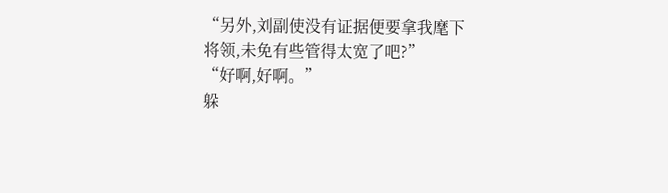“另外,刘副使没有证据便要拿我麾下将领,未免有些管得太宽了吧?”
“好啊,好啊。”
躲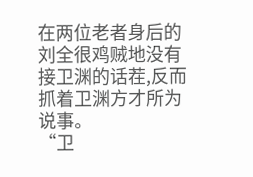在两位老者身后的刘全很鸡贼地没有接卫渊的话茬,反而抓着卫渊方才所为说事。
“卫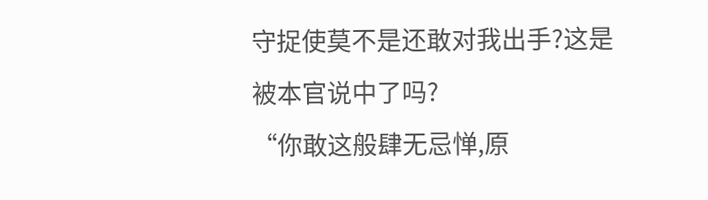守捉使莫不是还敢对我出手?这是被本官说中了吗?
“你敢这般肆无忌惮,原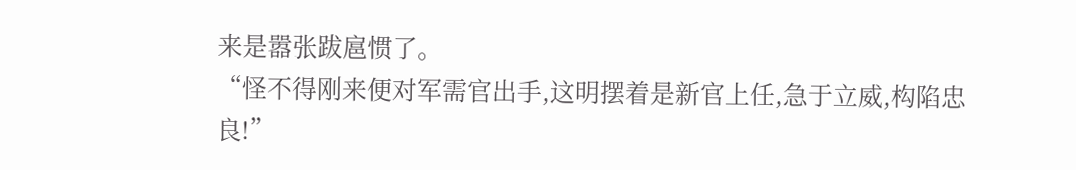来是嚣张跋扈惯了。
“怪不得刚来便对军需官出手,这明摆着是新官上任,急于立威,构陷忠良!”